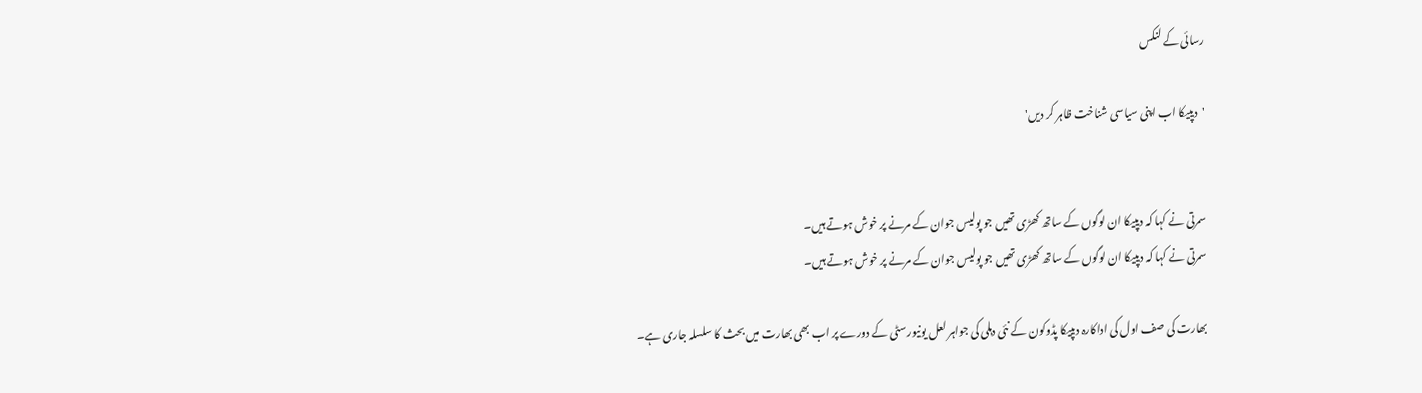رسائی کے لنکس

'دیپیکا اب اپنی سیاسی شناخت ظاہر کر دیں'


سمرتی نے کہا کہ دیپیکا ان لوگوں کے ساتھ کھڑی تھیں جو پولیس جوان کے مرنے پر خوش ہوتے ہیں۔
سمرتی نے کہا کہ دیپیکا ان لوگوں کے ساتھ کھڑی تھیں جو پولیس جوان کے مرنے پر خوش ہوتے ہیں۔

بھارت کی صف اول کی اداکارہ دیپیکا پڈوکون کے نئی دہلی کی جواہر لعل یونیورسٹی کے دورے پر اب بھی بھارت میں بحث کا سلسلہ جاری ہے۔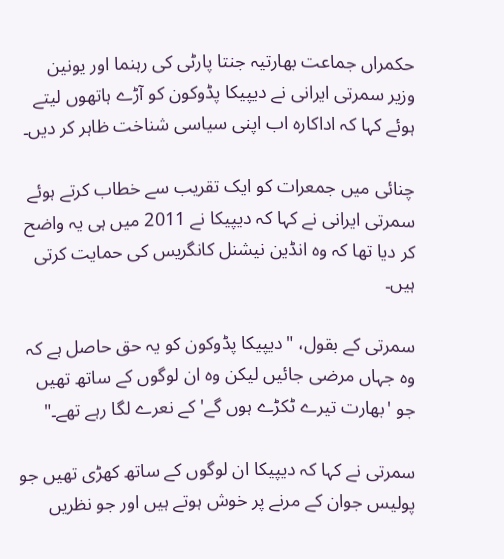حکمراں جماعت بھارتیہ جنتا پارٹی کی رہنما اور یونین وزیر سمرتی ایرانی نے دیپیکا پڈوکون کو آڑے ہاتھوں لیتے ہوئے کہا کہ اداکارہ اب اپنی سیاسی شناخت ظاہر کر دیں۔

چنائی میں جمعرات کو ایک تقریب سے خطاب کرتے ہوئے سمرتی ایرانی نے کہا کہ دیپیکا نے 2011 میں ہی یہ واضح کر دیا تھا کہ وہ انڈین نیشنل کانگریس کی حمایت کرتی ہیں۔

سمرتی کے بقول، "دیپیکا پڈوکون کو یہ حق حاصل ہے کہ وہ جہاں مرضی جائیں لیکن وہ ان لوگوں کے ساتھ تھیں جو 'بھارت تیرے ٹکڑے ہوں گے' کے نعرے لگا رہے تھے۔"

سمرتی نے کہا کہ دیپیکا ان لوگوں کے ساتھ کھڑی تھیں جو پولیس جوان کے مرنے پر خوش ہوتے ہیں اور جو نظریں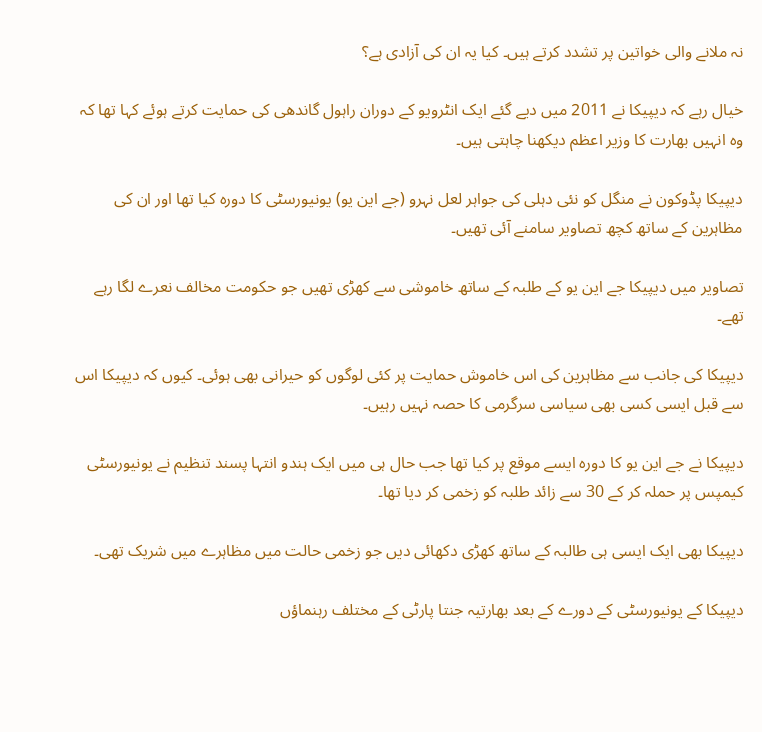نہ ملانے والی خواتین پر تشدد کرتے ہیں۔ کیا یہ ان کی آزادی ہے؟

خیال رہے کہ دیپیکا نے 2011 میں دیے گئے ایک انٹرویو کے دوران راہول گاندھی کی حمایت کرتے ہوئے کہا تھا کہ وہ انہیں بھارت کا وزیر اعظم دیکھنا چاہتی ہیں۔

دیپیکا پڈوکون نے منگل کو نئی دہلی کی جواہر لعل نہرو (جے این یو) یونیورسٹی کا دورہ کیا تھا اور ان کی مظاہرین کے ساتھ کچھ تصاویر سامنے آئی تھیں۔

تصاویر میں دیپیکا جے این یو کے طلبہ کے ساتھ خاموشی سے کھڑی تھیں جو حکومت مخالف نعرے لگا رہے تھے۔

دیپیکا کی جانب سے مظاہرین کی اس خاموش حمایت پر کئی لوگوں کو حیرانی بھی ہوئی۔ کیوں کہ دیپیکا اس سے قبل ایسی کسی بھی سیاسی سرگرمی کا حصہ نہیں رہیں۔

دیپیکا نے جے این یو کا دورہ ایسے موقع پر کیا تھا جب حال ہی میں ایک ہندو انتہا پسند تنظیم نے یونیورسٹی کیمپس پر حملہ کر کے 30 سے زائد طلبہ کو زخمی کر دیا تھا۔

دیپیکا بھی ایک ایسی ہی طالبہ کے ساتھ کھڑی دکھائی دیں جو زخمی حالت میں مظاہرے میں شریک تھی۔

دیپیکا کے یونیورسٹی کے دورے کے بعد بھارتیہ جنتا پارٹی کے مختلف رہنماؤں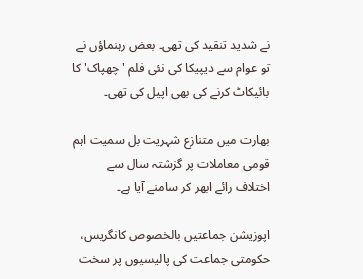نے شدید تنقید کی تھی۔ بعض رہنماؤں نے تو عوام سے دیپیکا کی نئی فلم 'چھپاک' کا بائیکاٹ کرنے کی بھی اپیل کی تھی۔

بھارت میں متنازع شہریت بل سمیت اہم قومی معاملات پر گزشتہ سال سے اختلاف رائے ابھر کر سامنے آیا ہے۔

اپوزیشن جماعتیں بالخصوص کانگریس، حکومتی جماعت کی پالیسیوں پر سخت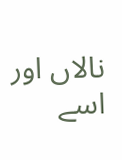نالاں اور اسے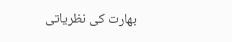بھارت کی نظریاتی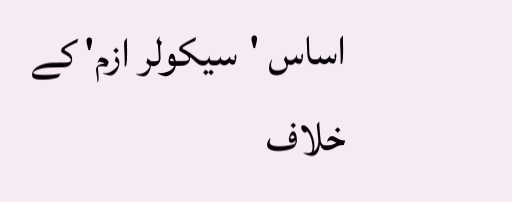اساس 'سیکولر ازم' کے خلاف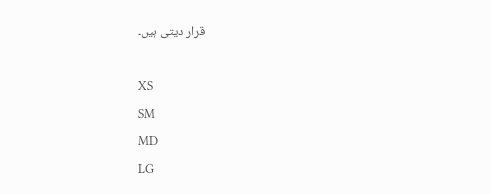قرار دیتی ہیں۔

XS
SM
MD
LG